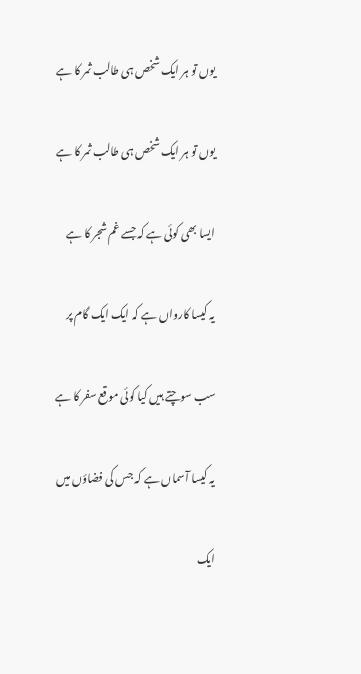یوں تو ہر ایک شخص ہی طالب ثمر کا ہے

یوں تو ہر ایک شخص ہی طالب ثمر کا ہے

ایسا بھی کوئی ہے کہ جسے غم شجر کا ہے

یہ کیسا کارواں ہے کہ ایک ایک گام پر

سب سوچتے ہیں کیا کوئی موقع سفر کا ہے

یہ کیسا آسماں ہے کہ جس کی فضاؤں میں

ایک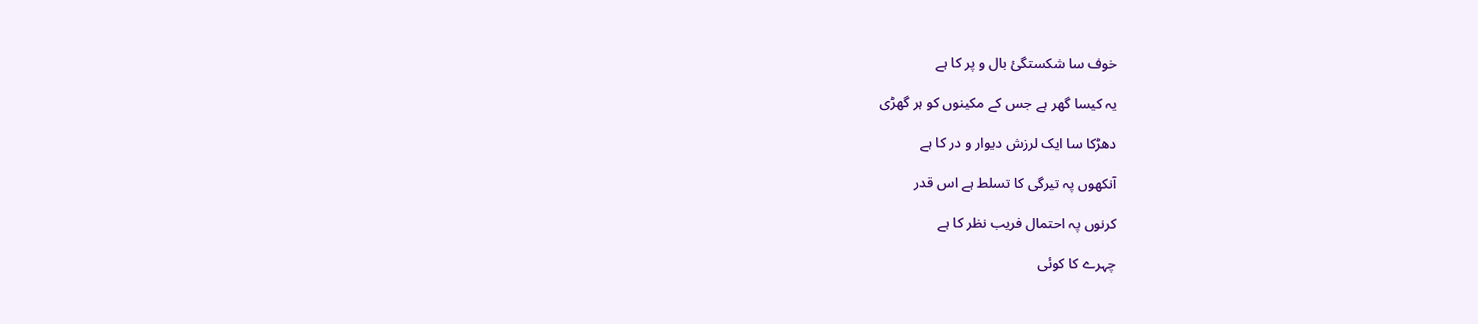خوف سا شکستگیٔ بال و پر کا ہے

یہ کیسا گھر ہے جس کے مکینوں کو ہر گھڑی

دھڑکا سا ایک لرزش دیوار و در کا ہے

آنکھوں پہ تیرگی کا تسلط ہے اس قدر

کرنوں پہ احتمال فریب نظر کا ہے

چہرے کا کوئی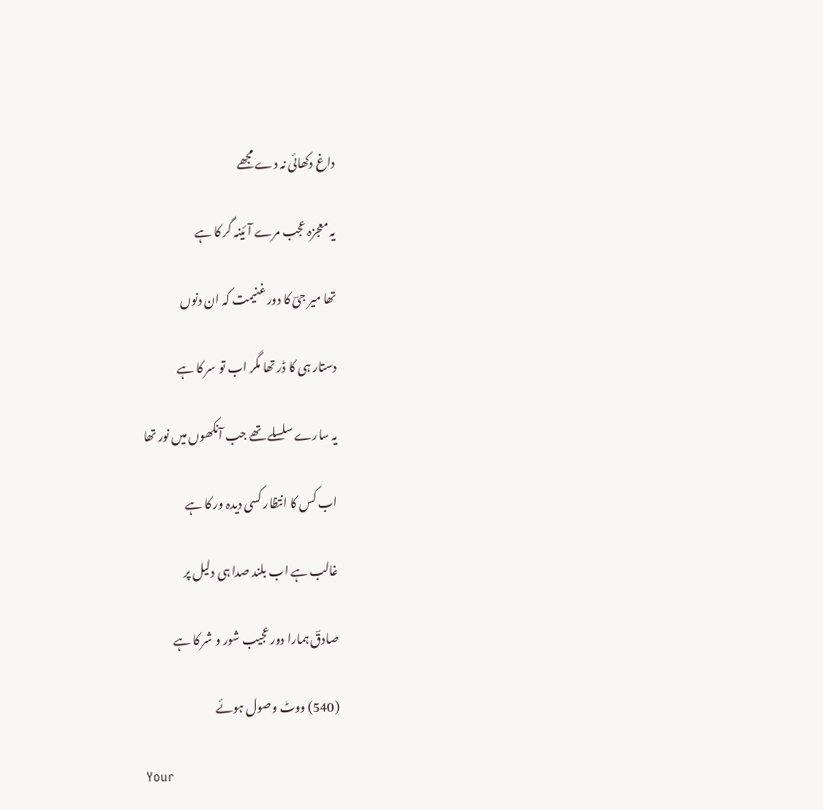داغ دکھائی نہ دے مجھے

یہ معجزہ عجب مرے آئینہ گر کا ہے

تھا میر جیؔ کا دور غنیمت کہ ان دنوں

دستار ہی کا ڈر تھا مگر اب تو سر کا ہے

یہ سارے سلسلے تھے جب آنکھوں میں نور تھا

اب کس کا انتظار کسی دیدہ ور کا ہے

غالب ہے اب بلند صدا ہی دلیل پر

صادقؔ ہمارا دور عجیب شور و شر کا ہے

(540) ووٹ وصول ہوئے

Your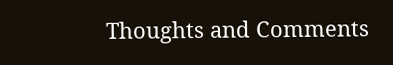Thoughts and Comments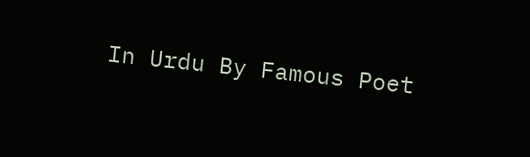In Urdu By Famous Poet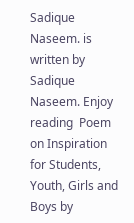Sadique Naseem. is written by Sadique Naseem. Enjoy reading  Poem on Inspiration for Students, Youth, Girls and Boys by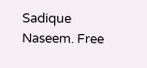Sadique Naseem. Free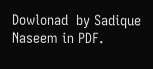Dowlonad  by Sadique Naseem in PDF.